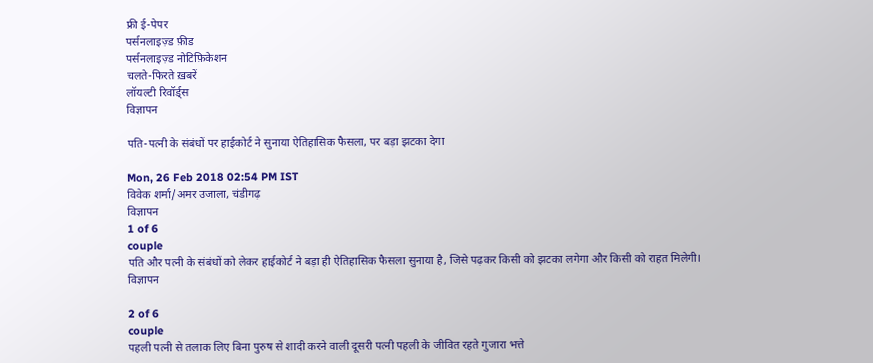फ्री ई-पेपर
पर्सनलाइज़्ड फ़ीड
पर्सनलाइज़्ड नोटिफ़िकेशन
चलते-फिरते ख़बरें
लॉयल्टी रिवॉर्ड्स
विज्ञापन

पति-पत्नी के संबंधों पर हाईकोर्ट ने सुनाया ऐतिहासिक फैसला, पर बड़ा झटका देगा

Mon, 26 Feb 2018 02:54 PM IST
विवेक शर्मा/अमर उजाला, चंडीगढ़
विज्ञापन
1 of 6
couple
पति और पत्नी के संबंधों को लेकर हाईकोर्ट ने बड़ा ही ऐतिहासिक फैसला सुनाया है, जिसे पढ़कर किसी को झटका लगेगा और किसी को राहत मिलेगी।
विज्ञापन

2 of 6
couple
पहली पत्नी से तलाक लिए बिना पुरुष से शादी करने वाली दूसरी पत्नी पहली के जीवित रहते गुजारा भत्ते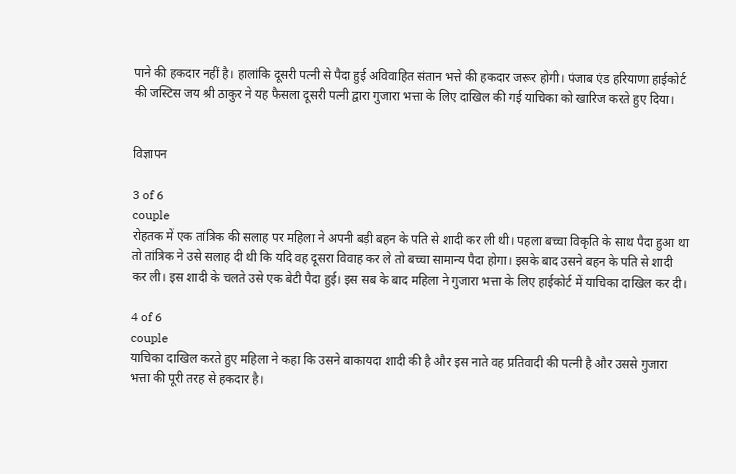पाने की हकदार नहीं है। हालांकि दूसरी पत्नी से पैदा हुई अविवाहित संतान भत्ते की हकदार जरूर होगी। पंजाब एंड हरियाणा हाईकोर्ट की जस्टिस जय श्री ठाकुर ने यह फैसला दूसरी पत्नी द्वारा गुजारा भत्ता के लिए दाखिल की गई याचिका को खारिज करते हुए दिया।


विज्ञापन

3 of 6
couple
रोहतक में एक तांत्रिक की सलाह पर महिला ने अपनी बड़ी बहन के पति से शादी कर ली थी। पहला बच्चा विकृति के साथ पैदा हुआ था तो तांत्रिक ने उसे सलाह दी थी कि यदि वह दूसरा विवाह कर ले तो बच्चा सामान्य पैदा होगा। इसके बाद उसने बहन के पति से शादी कर ली। इस शादी के चलते उसे एक बेटी पैदा हुई। इस सब के बाद महिला ने गुजारा भत्ता के लिए हाईकोर्ट में याचिका दाखिल कर दी।

4 of 6
couple
याचिका दाखिल करते हुए महिला ने कहा कि उसने बाकायदा शादी की है और इस नाते वह प्रतिवादी की पत्नी है और उससे गुजारा भत्ता की पूरी तरह से हकदार है।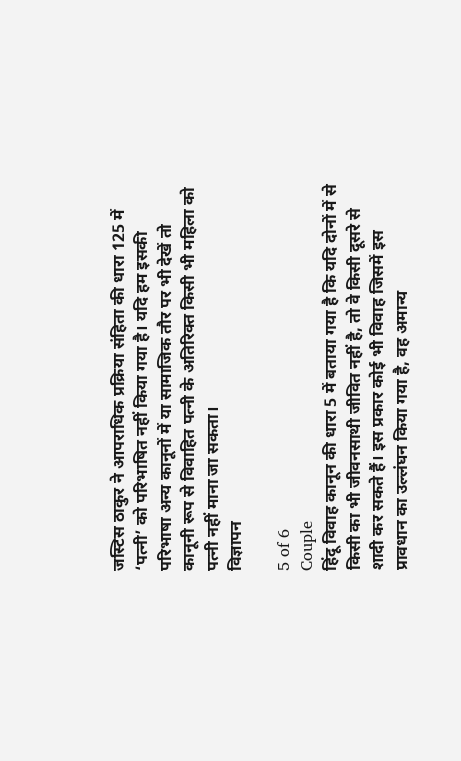जस्टिस ठाकुर ने आपराधिक प्रक्रिया संहिता की धारा 125 में ‘पत्नी’ को परिभाषित नहीं किया गया है। यदि हम इसकी परिभाषा अन्य कानूनों में या सामाजिक तौर पर भी देखें तो कानूनी रूप से विवाहित पत्नी के अतिरिक्त किसी भी महिला को पत्नी नहीं माना जा सकता।
विज्ञापन

5 of 6
Couple
हिंदू विवाह कानून की धारा 5 में बताया गया है कि यदि दोनों में से किसी का भी जीवनसाथी जीवित नहीं है, तो वे किसी दूसरे से शादी कर सकते हैं। इस प्रकार कोई भी विवाह जिसमें इस प्रावधान का उल्लंघन किया गया है, वह अमान्य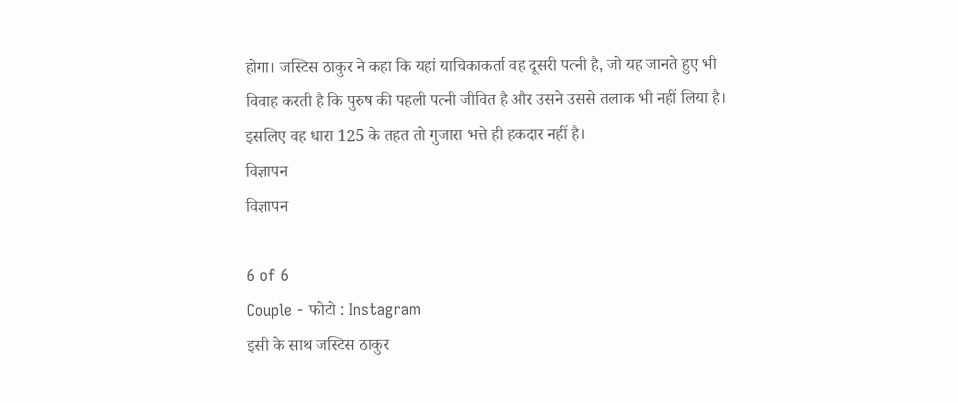होगा। जस्टिस ठाकुर ने कहा कि यहां याचिकाकर्ता वह दूसरी पत्नी है, जो यह जानते हुए भी विवाह करती है कि पुरुष की पहली पत्नी जीवित है और उसने उससे तलाक भी नहीं लिया है। इसलिए वह धारा 125 के तहत तो गुजारा भत्ते ही हकदार नहीं है।
विज्ञापन
विज्ञापन

6 of 6
Couple - फोटो : Instagram
इसी के साथ जस्टिस ठाकुर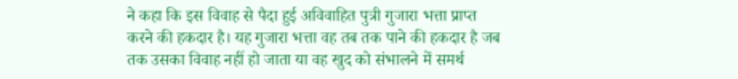ने कहा कि इस विवाह से पैदा हुई अविवाहित पुत्री गुजारा भत्ता प्राप्त करने की हकदार है। यह गुजारा भत्ता वह तब तक पाने की हकदार है जब तक उसका विवाह नहीं हो जाता या वह खुद को संभालने में समर्थ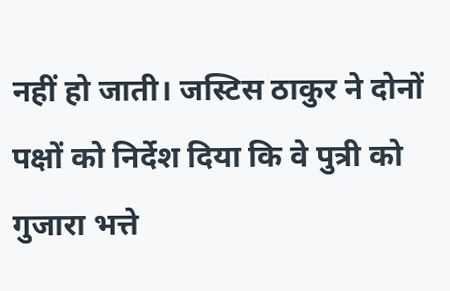नहीं हो जाती। जस्टिस ठाकुर ने दोनों पक्षों को निर्देश दिया कि वे पुत्री को गुजारा भत्ते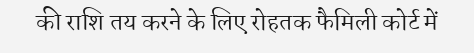की राशि तय करने के लिए रोहतक फैमिली कोर्ट में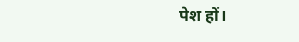पेश हों।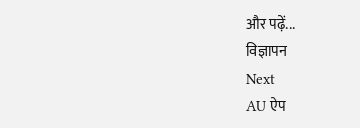और पढ़ें...
विज्ञापन
Next
AU ऐप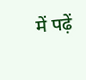में पढ़ें